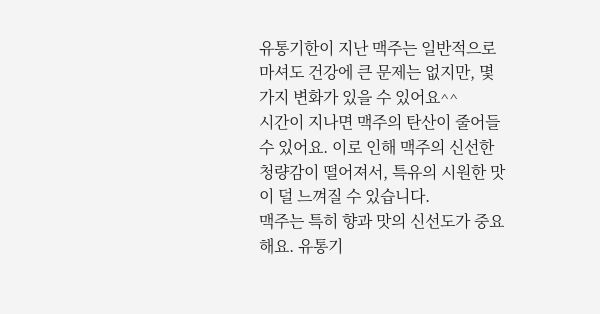유통기한이 지난 맥주는 일반적으로 마셔도 건강에 큰 문제는 없지만, 몇 가지 변화가 있을 수 있어요^^
시간이 지나면 맥주의 탄산이 줄어들 수 있어요. 이로 인해 맥주의 신선한 청량감이 떨어져서, 특유의 시원한 맛이 덜 느껴질 수 있습니다.
맥주는 특히 향과 맛의 신선도가 중요해요. 유통기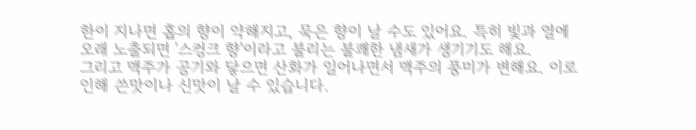한이 지나면 홉의 향이 약해지고, 묵은 향이 날 수도 있어요. 특히 빛과 열에 오래 노출되면 '스컹크 향'이라고 불리는 불쾌한 냄새가 생기기도 해요.
그리고 맥주가 공기와 닿으면 산화가 일어나면서 맥주의 풍미가 변해요. 이로 인해 쓴맛이나 신맛이 날 수 있습니다.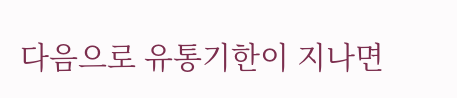다음으로 유통기한이 지나면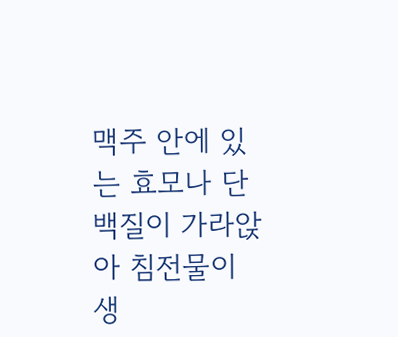맥주 안에 있는 효모나 단백질이 가라앉아 침전물이 생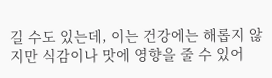길 수도 있는데, 이는 건강에는 해롭지 않지만 식감이나 맛에 영향을 줄 수 있어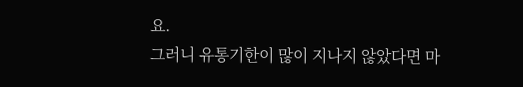요.
그러니 유통기한이 많이 지나지 않았다면 마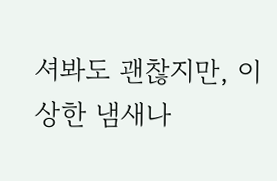셔봐도 괜찮지만, 이상한 냄새나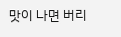맛이 나면 버리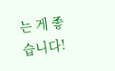는 게 좋습니다!